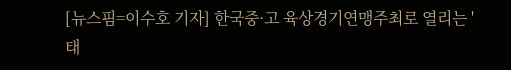[뉴스핌=이수호 기자] 한국중·고 육상경기연맹주최로 열리는 '태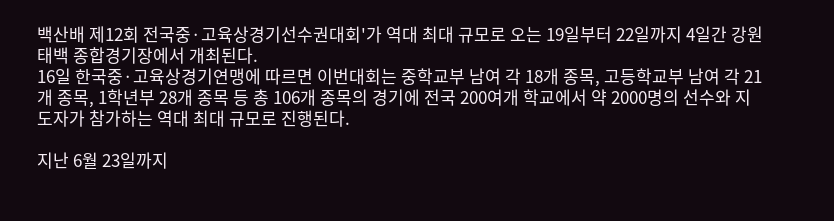백산배 제12회 전국중·고육상경기선수권대회'가 역대 최대 규모로 오는 19일부터 22일까지 4일간 강원 태백 종합경기장에서 개최된다.
16일 한국중·고육상경기연맹에 따르면 이번대회는 중학교부 남여 각 18개 종목, 고등학교부 남여 각 21개 종목, 1학년부 28개 종목 등 총 106개 종목의 경기에 전국 200여개 학교에서 약 2000명의 선수와 지도자가 참가하는 역대 최대 규모로 진행된다.

지난 6월 23일까지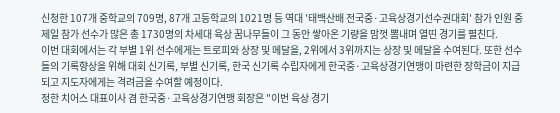신청한 107개 중학교의 709명, 87개 고등학교의 1021명 등 역대 '태백산배 전국중·고육상경기선수권대회' 참가 인원 중 제일 참가 선수가 많은 총 1730명의 차세대 육상 꿈나무들이 그 동안 쌓아온 기량을 맘껏 뽐내며 열띤 경기를 펼친다.
이번 대회에서는 각 부별 1위 선수에게는 트로피와 상장 및 메달을, 2위에서 3위까지는 상장 및 메달을 수여된다. 또한 선수들의 기록향상을 위해 대회 신기록, 부별 신기록, 한국 신기록 수립자에게 한국중·고육상경기연맹이 마련한 장학금이 지급되고 지도자에게는 격려금을 수여할 예정이다.
정한 치어스 대표이사 겸 한국중·고육상경기연맹 회장은 "이번 육상 경기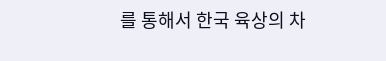를 통해서 한국 육상의 차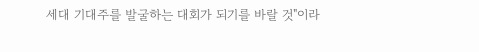세대 기대주를 발굴하는 대회가 되기를 바랄 것"이라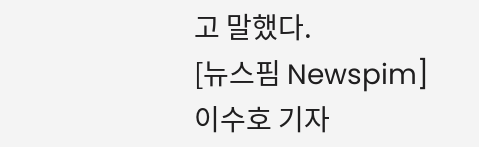고 말했다.
[뉴스핌 Newspim] 이수호 기자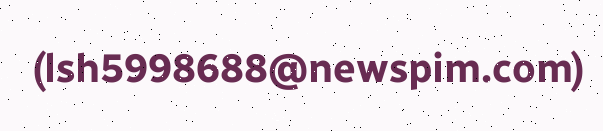(lsh5998688@newspim.com)